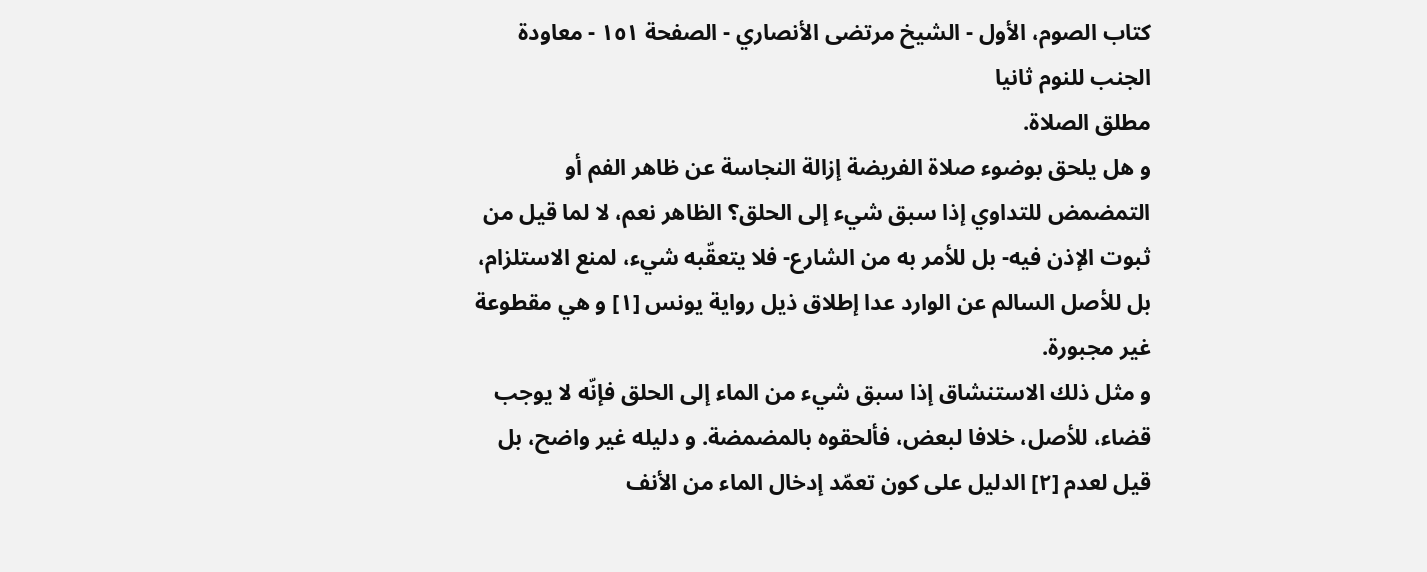كتاب الصوم، الأول - الشيخ مرتضى الأنصاري - الصفحة ١٥١ - معاودة الجنب للنوم ثانيا
مطلق الصلاة.
و هل يلحق بوضوء صلاة الفريضة إزالة النجاسة عن ظاهر الفم أو التمضمض للتداوي إذا سبق شيء إلى الحلق؟ الظاهر نعم، لا لما قيل من ثبوت الإذن فيه- بل للأمر به من الشارع- فلا يتعقّبه شيء، لمنع الاستلزام، بل للأصل السالم عن الوارد عدا إطلاق ذيل رواية يونس [١] و هي مقطوعة غير مجبورة.
و مثل ذلك الاستنشاق إذا سبق شيء من الماء إلى الحلق فإنّه لا يوجب قضاء، للأصل، خلافا لبعض، فألحقوه بالمضمضة. و دليله غير واضح، بل قيل لعدم [٢] الدليل على كون تعمّد إدخال الماء من الأنف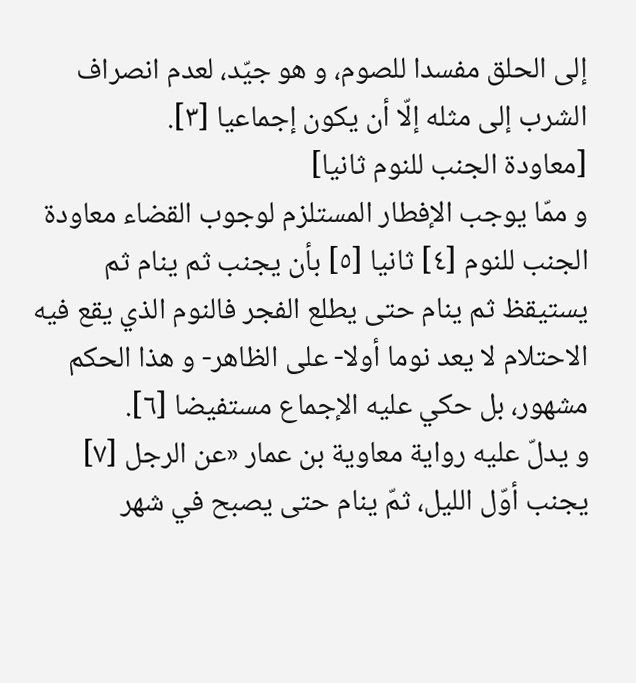إلى الحلق مفسدا للصوم، و هو جيّد، لعدم انصراف الشرب إلى مثله إلّا أن يكون إجماعيا [٣].
[معاودة الجنب للنوم ثانيا]
و ممّا يوجب الإفطار المستلزم لوجوب القضاء معاودة الجنب للنوم [٤] ثانيا [٥] بأن يجنب ثم ينام ثم يستيقظ ثم ينام حتى يطلع الفجر فالنوم الذي يقع فيه الاحتلام لا يعد نوما أولا- على الظاهر- و هذا الحكم مشهور، بل حكي عليه الإجماع مستفيضا [٦].
و يدلّ عليه رواية معاوية بن عمار «عن الرجل [٧] يجنب أوّل الليل، ثمّ ينام حتى يصبح في شهر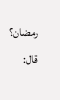رمضان؟ قال: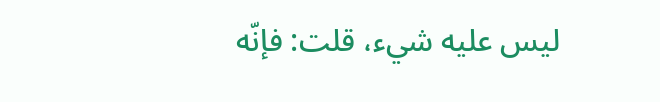ليس عليه شيء، قلت: فإنّه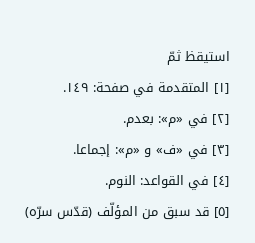استيقظ ثمّ
[١] المتقدمة في صفحة: ١٤٩.
[٢] في «م»: بعدم.
[٣] في «ف» و «م»: إجماعا.
[٤] في القواعد: النوم.
[٥] قد سبق من المؤلّف (قدّس سرّه)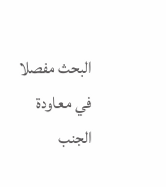البحث مفصلا في معاودة الجنب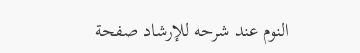النوم عند شرحه للإرشاد صفحة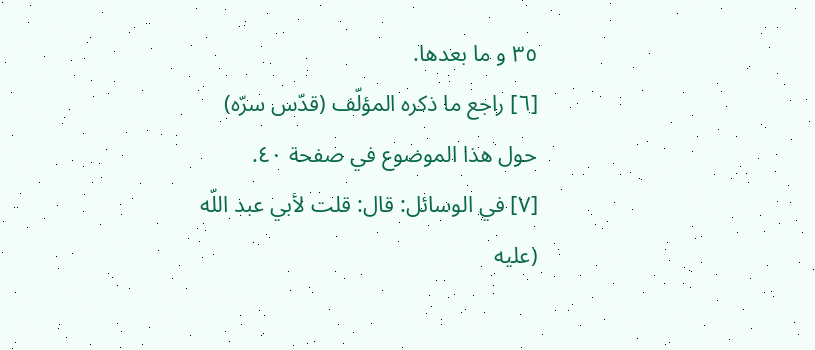٣٥ و ما بعدها.
[٦] راجع ما ذكره المؤلّف (قدّس سرّه) حول هذا الموضوع في صفحة ٤٠.
[٧] في الوسائل: قال: قلت لأبي عبد اللّه (عليه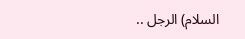السلام) الرجل ..